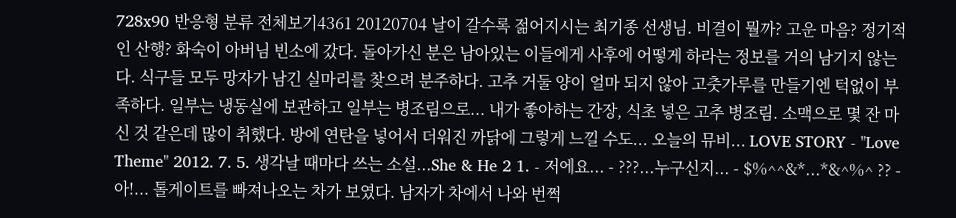728x90 반응형 분류 전체보기4361 20120704 날이 갈수록 젊어지시는 최기종 선생님. 비결이 뭘까? 고운 마음? 정기적인 산행? 화숙이 아버님 빈소에 갔다. 돌아가신 분은 남아있는 이들에게 사후에 어떻게 하라는 정보를 거의 남기지 않는다. 식구들 모두 망자가 남긴 실마리를 찾으려 분주하다. 고추 거둘 양이 얼마 되지 않아 고춧가루를 만들기엔 턱없이 부족하다. 일부는 냉동실에 보관하고 일부는 병조림으로... 내가 좋아하는 간장, 식초 넣은 고추 병조림. 소맥으로 몇 잔 마신 것 같은데 많이 취했다. 방에 연탄을 넣어서 더워진 까닭에 그렇게 느낄 수도... 오늘의 뮤비... LOVE STORY - "Love Theme" 2012. 7. 5. 생각날 때마다 쓰는 소설...She & He 2 1. - 저에요... - ???...누구신지... - $%^^&*...*&^%^ ?? - 아!... 톨게이트를 빠져나오는 차가 보였다. 남자가 차에서 나와 번쩍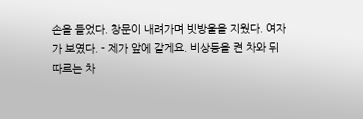손을 들었다. 창문이 내려가며 빗방울을 지웠다. 여자가 보였다. - 제가 앞에 갈게요. 비상등을 켠 차와 뒤따르는 차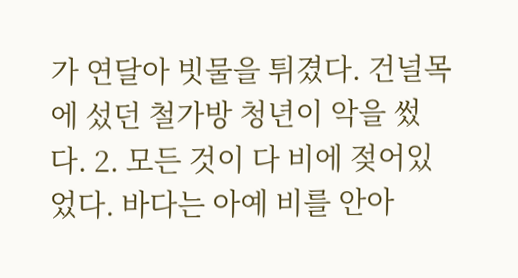가 연달아 빗물을 튀겼다. 건널목에 섰던 철가방 청년이 악을 썼다. 2. 모든 것이 다 비에 젖어있었다. 바다는 아예 비를 안아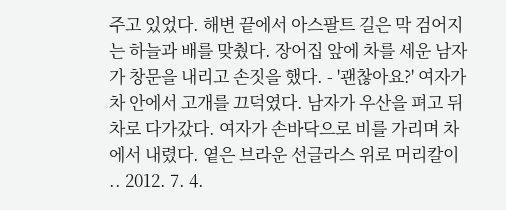주고 있었다. 해변 끝에서 아스팔트 길은 막 검어지는 하늘과 배를 맞췄다. 장어집 앞에 차를 세운 남자가 창문을 내리고 손짓을 했다. - '괜찮아요?' 여자가 차 안에서 고개를 끄덕였다. 남자가 우산을 펴고 뒤차로 다가갔다. 여자가 손바닥으로 비를 가리며 차에서 내렸다. 옅은 브라운 선글라스 위로 머리칼이 .. 2012. 7. 4.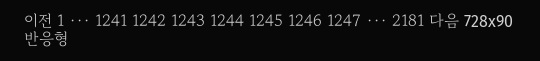이전 1 ··· 1241 1242 1243 1244 1245 1246 1247 ··· 2181 다음 728x90 반응형